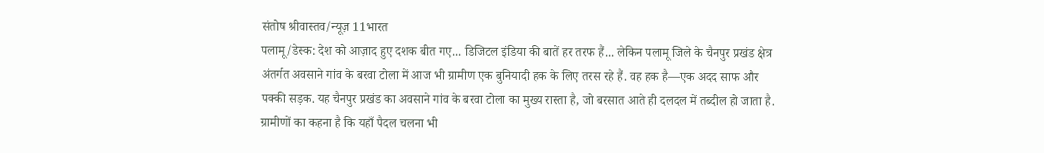संतोष श्रीवास्तव/न्यूज़ 11भारत
पलामू/डेस्क: देश को आज़ाद हुए दशक बीत गए... डिजिटल इंडिया की बातें हर तरफ हैं... लेकिन पलामू जिले के चैनपुर प्रखंड क्षेत्र अंतर्गत अवसाने गांव के बरवा टोला में आज भी ग्रामीण एक बुनियादी हक के लिए तरस रहे हैं. वह हक है—एक अदद साफ और पक्की सड़क. यह चैनपुर प्रखंड का अवसाने गांव के बरवा टोला का मुख्य रास्ता है, जो बरसात आते ही दलदल में तब्दील हो जाता है.
ग्रामीणों का कहना है कि यहाँ पैदल चलना भी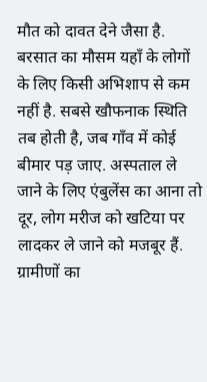मौत को दावत देने जैसा है. बरसात का मौसम यहाँ के लोगों के लिए किसी अभिशाप से कम नहीं है. सबसे खौफनाक स्थिति तब होती है, जब गाँव में कोई बीमार पड़ जाए. अस्पताल ले जाने के लिए एंबुलेंस का आना तो दूर, लोग मरीज को खटिया पर लादकर ले जाने को मजबूर हैं. ग्रामीणों का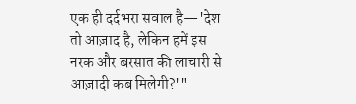एक ही दर्दभरा सवाल है—'देश तो आज़ाद है, लेकिन हमें इस नरक और बरसात की लाचारी से आज़ादी कब मिलेगी?'"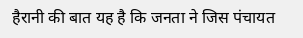हैरानी की बात यह है कि जनता ने जिस पंचायत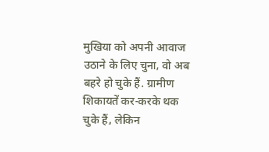मुखिया को अपनी आवाज उठाने के लिए चुना, वो अब बहरे हो चुके हैं. ग्रामीण शिकायतें कर-करके थक चुके हैं, लेकिन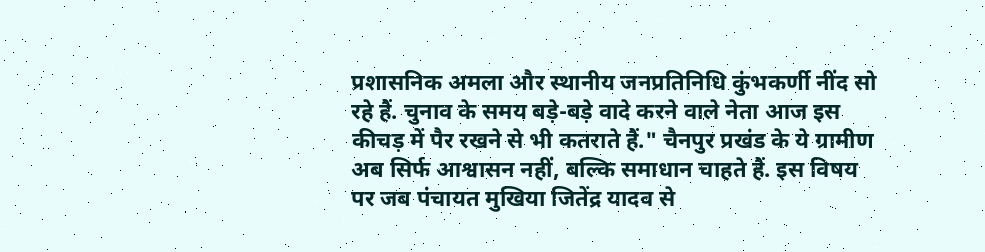प्रशासनिक अमला और स्थानीय जनप्रतिनिधि कुंभकर्णी नींद सो रहे हैं. चुनाव के समय बड़े-बड़े वादे करने वाले नेता आज इस कीचड़ में पैर रखने से भी कतराते हैं." चैनपुर प्रखंड के ये ग्रामीण अब सिर्फ आश्वासन नहीं, बल्कि समाधान चाहते हैं. इस विषय पर जब पंचायत मुखिया जितेंद्र यादव से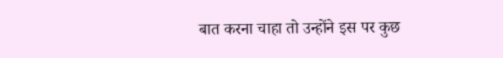बात करना चाहा तो उन्होंने इस पर कुछ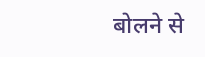बोलने से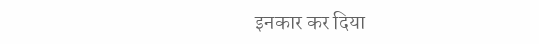इनकार कर दिया